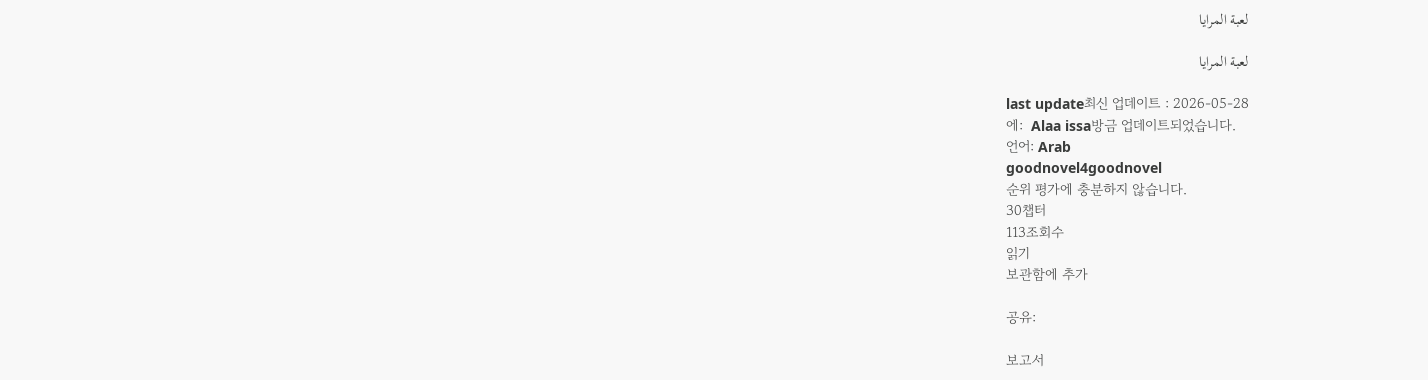لعبة المرايا

لعبة المرايا

last update최신 업데이트 : 2026-05-28
에:  Alaa issa방금 업데이트되었습니다.
언어: Arab
goodnovel4goodnovel
순위 평가에 충분하지 않습니다.
30챕터
113조회수
읽기
보관함에 추가

공유:

보고서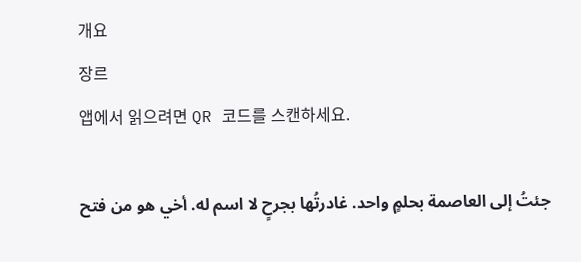개요
장르
앱에서 읽으려면 QR 코드를 스캔하세요.

جئتُ إلى العاصمة بحلمٍ واحد. غادرتُها بجرحٍ لا اسم له. أخي هو من فتح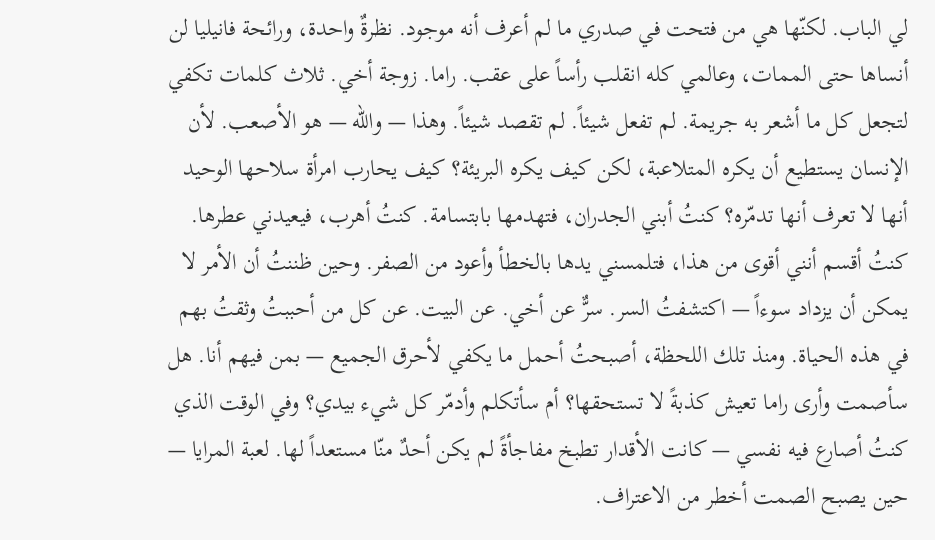لي الباب. لكنّها هي من فتحت في صدري ما لم أعرف أنه موجود. نظرةٌ واحدة، ورائحة فانيليا لن أنساها حتى الممات، وعالمي كله انقلب رأساً على عقب. راما. زوجة أخي. ثلاث كلمات تكفي لتجعل كل ما أشعر به جريمة. لم تفعل شيئاً. لم تقصد شيئاً. وهذا — والله — هو الأصعب. لأن الإنسان يستطيع أن يكره المتلاعبة، لكن كيف يكره البريئة؟ كيف يحارب امرأة سلاحها الوحيد أنها لا تعرف أنها تدمّره؟ كنتُ أبني الجدران، فتهدمها بابتسامة. كنتُ أهرب، فيعيدني عطرها. كنتُ أقسم أنني أقوى من هذا، فتلمسني يدها بالخطأ وأعود من الصفر. وحين ظننتُ أن الأمر لا يمكن أن يزداد سوءاً — اكتشفتُ السر. سرٌّ عن أخي. عن البيت. عن كل من أحببتُ وثقتُ بهم في هذه الحياة. ومنذ تلك اللحظة، أصبحتُ أحمل ما يكفي لأحرق الجميع — بمن فيهم أنا. هل سأصمت وأرى راما تعيش كذبةً لا تستحقها؟ أم سأتكلم وأدمّر كل شيء بيدي؟ وفي الوقت الذي كنتُ أصارع فيه نفسي — كانت الأقدار تطبخ مفاجأةً لم يكن أحدٌ منّا مستعداً لها. لعبة المرايا — حين يصبح الصمت أخطر من الاعتراف.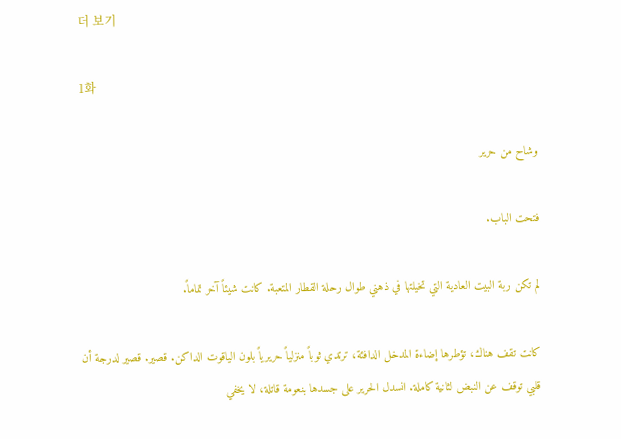더 보기

1화

وشاح من حرير

فتحت الباب.

لم تكن ربة البيت العادية التي تخيلتها في ذهني طوال رحلة القطار المتعبة. كانت شيئاً آخر تماماً.

كانت تقف هناك، تؤطرها إضاءة المدخل الدافئة، ترتدي ثوباً منزلياً حريرياً بلون الياقوت الداكن. قصير. قصير لدرجة أن قلبي توقف عن النبض لثانية كاملة. انسدل الحرير على جسدها بنعومة قاتلة، لا يخفي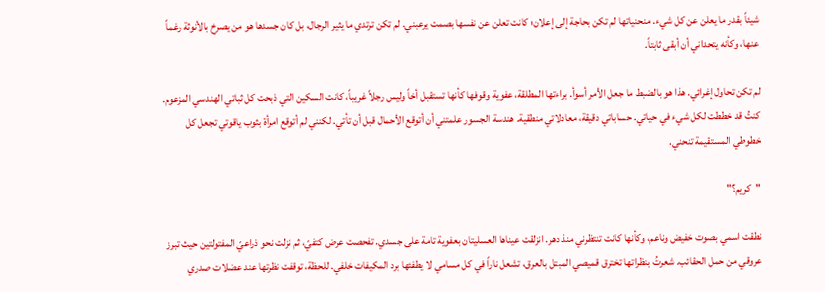شيئاً بقدر ما يعلن عن كل شيء. منحنياتها لم تكن بحاجة إلى إعلان؛ كانت تعلن عن نفسها بصمت يرعبني. لم تكن ترتدي ما يثير الرجال، بل كان جسدها هو من يصرخ بالأنوثة رغماً عنها، وكأنه يتحداني أن أبقى ثابتاً.

لم تكن تحاول إغرائي. هذا هو بالضبط ما جعل الأمر أسوأ. براءتها المطلقة، عفوية وقوفها كأنها تستقبل أخاً وليس رجلاً غريباً، كانت السكين التي ذبحت كل ثباتي الهندسي المزعوم. كنتُ قد خططت لكل شيء في حياتي. حساباتي دقيقة، معادلاتي منطقية. هندسة الجسور علمتني أن أتوقع الأحمال قبل أن تأتي. لكنني لم أتوقع امرأة بثوب ياقوتي تجعل كل خطوطي المستقيمة تنحني.

"كريم؟"

نطقت اسمي بصوت خفيض وناعم، وكأنها كانت تنتظرني منذ دهر. انزلقت عيناها العسليتان بعفوية تامة على جسدي. تفحصت عرض كتفيّ، ثم نزلت نحو ذراعيّ المفتولتين حيث تبرز عروقي من حمل الحقائب. شعرتُ بنظراتها تخترق قميصي المبتل بالعرق، تشعل ناراً في كل مسامي لا يطفئها برد المكيفات خلفي. للحظة، توقفت نظرتها عند عضلات صدري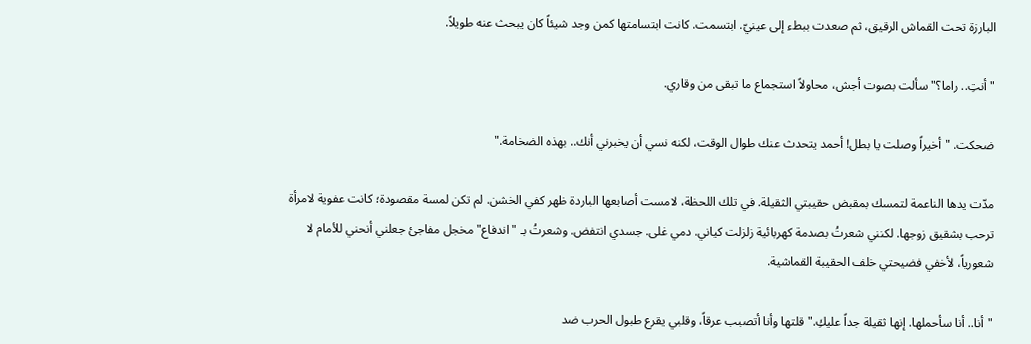البارزة تحت القماش الرقيق، ثم صعدت ببطء إلى عينيّ. ابتسمت. كانت ابتسامتها كمن وجد شيئاً كان يبحث عنه طويلاً.

"أنتِ.. راما؟" سألت بصوت أجش، محاولاً استجماع ما تبقى من وقاري.

ضحكت. "أخيراً وصلت يا بطل! أحمد يتحدث عنك طوال الوقت، لكنه نسي أن يخبرني أنك.. بهذه الضخامة."

مدّت يدها الناعمة لتمسك بمقبض حقيبتي الثقيلة. في تلك اللحظة، لامست أصابعها الباردة ظهر كفي الخشن. لم تكن لمسة مقصودة؛ كانت عفوية لامرأة ترحب بشقيق زوجها. لكنني شعرتُ بصدمة كهربائية زلزلت كياني. دمي غلى. جسدي انتفض. وشعرتُ بـ "اندفاع" مخجل مفاجئ جعلني أنحني للأمام لا شعورياً، لأخفي فضيحتي خلف الحقيبة القماشية.

"أنا.. أنا سأحملها. إنها ثقيلة جداً عليكِ." قلتها وأنا أتصبب عرقاً، وقلبي يقرع طبول الحرب ضد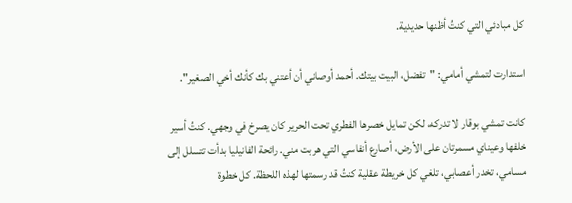كل مبادئي التي كنتُ أظنها حديدية.

استدارت لتمشي أمامي: "تفضل، البيت بيتك. أحمد أوصاني أن أعتني بك كأنك أخي الصغير".

كانت تمشي بوقار لا تدركه، لكن تمايل خصرها الفطري تحت الحرير كان يصرخ في وجهي. كنتُ أسير خلفها وعيناي مسمرتان على الأرض، أصارع أنفاسي التي هربت مني. رائحة الفانيليا بدأت تتسلل إلى مسامي، تخدر أعصابي، تلغي كل خريطة عقلية كنتُ قد رسمتها لهذه اللحظة. كل خطوة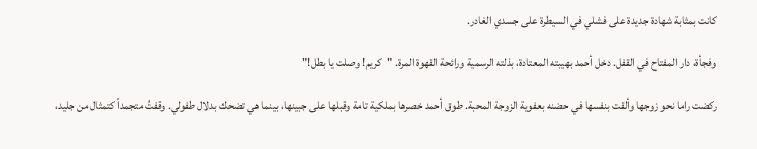كانت بمثابة شهادة جديدة على فشلي في السيطرة على جسدي الغادر.

وفجأة، دار المفتاح في القفل. دخل أحمد بهيبته المعتادة، بذلته الرسمية ورائحة القهوة المرة. "كريم! وصلت يا بطل!"

ركضت راما نحو زوجها وألقت بنفسها في حضنه بعفوية الزوجة المحبة. طوق أحمد خصرها بملكية تامة وقبلها على جبينها، بينما هي تضحك بدلال طفولي. وقفتُ متجمداً كتمثال من جليد،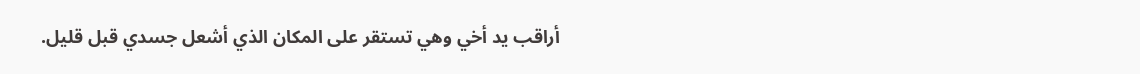أراقب يد أخي وهي تستقر على المكان الذي أشعل جسدي قبل قليل.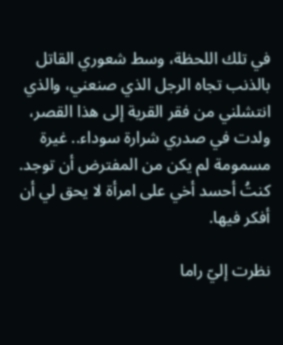في تلك اللحظة، وسط شعوري القاتل بالذنب تجاه الرجل الذي صنعني، والذي انتشلني من فقر القرية إلى هذا القصر، ولدت في صدري شرارة سوداء.. غيرة مسمومة لم يكن من المفترض أن توجد. كنتُ أحسد أخي على امرأة لا يحق لي أن أفكر فيها.

نظرت إليّ راما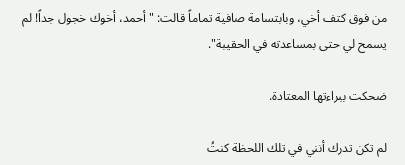من فوق كتف أخي، وبابتسامة صافية تماماً قالت: "أحمد، أخوك خجول جداً! لم يسمح لي حتى بمساعدته في الحقيبة".

ضحكت ببراءتها المعتادة.

لم تكن تدرك أنني في تلك اللحظة كنتُ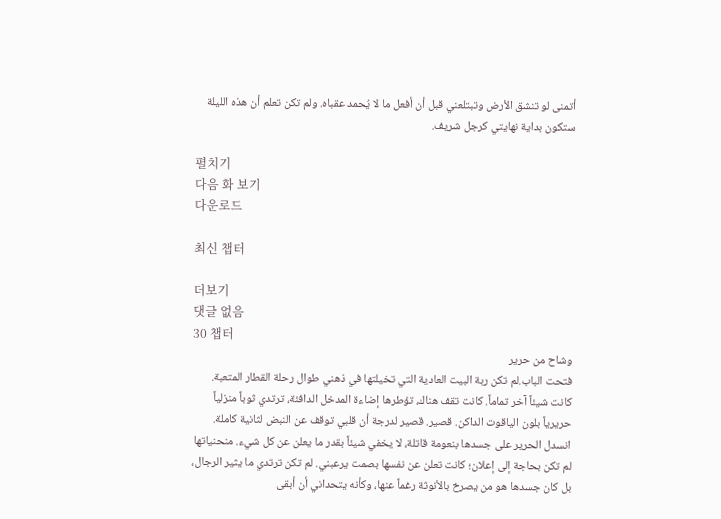أتمنى لو تنشق الأرض وتبتلعني قبل أن أفعل ما لا يُحمد عقباه. ولم تكن تعلم أن هذه الليلة ستكون بداية نهايتي كرجل شريف.

펼치기
다음 화 보기
다운로드

최신 챕터

더보기
댓글 없음
30 챕터
وشاح من حرير
فتحت الباب.لم تكن ربة البيت العادية التي تخيلتها في ذهني طوال رحلة القطار المتعبة. كانت شيئاً آخر تماماً. كانت تقف هناك، تؤطرها إضاءة المدخل الدافئة، ترتدي ثوباً منزلياً حريرياً بلون الياقوت الداكن. قصير. قصير لدرجة أن قلبي توقف عن النبض لثانية كاملة. انسدل الحرير على جسدها بنعومة قاتلة، لا يخفي شيئاً بقدر ما يعلن عن كل شيء. منحنياتها لم تكن بحاجة إلى إعلان؛ كانت تعلن عن نفسها بصمت يرعبني. لم تكن ترتدي ما يثير الرجال، بل كان جسدها هو من يصرخ بالأنوثة رغماً عنها، وكأنه يتحداني أن أبقى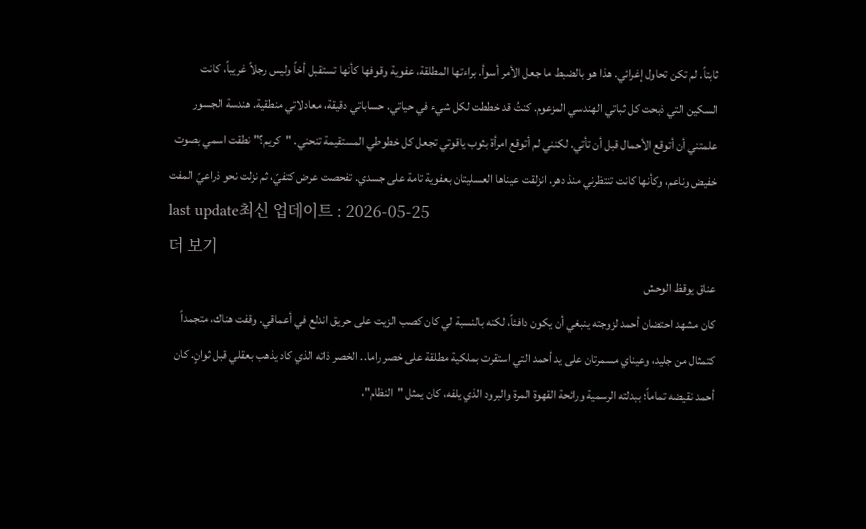ثابتاً. لم تكن تحاول إغرائي. هذا هو بالضبط ما جعل الأمر أسوأ. براءتها المطلقة، عفوية وقوفها كأنها تستقبل أخاً وليس رجلاً غريباً، كانت السكين التي ذبحت كل ثباتي الهندسي المزعوم. كنتُ قد خططت لكل شيء في حياتي. حساباتي دقيقة، معادلاتي منطقية. هندسة الجسور علمتني أن أتوقع الأحمال قبل أن تأتي. لكنني لم أتوقع امرأة بثوب ياقوتي تجعل كل خطوطي المستقيمة تنحني. "كريم؟" نطقت اسمي بصوت خفيض وناعم، وكأنها كانت تنتظرني منذ دهر. انزلقت عيناها العسليتان بعفوية تامة على جسدي. تفحصت عرض كتفيّ، ثم نزلت نحو ذراعيّ المفت
last update최신 업데이트 : 2026-05-25
더 보기
عناق يوقظ الوحش
كان مشهد احتضان أحمد لزوجته ينبغي أن يكون دافئاً، لكنه بالنسبة لي كان كصب الزيت على حريق اندلع في أعماقي. وقفت هناك، متجمداً كتمثال من جليد، وعيناي مسمرتان على يد أحمد التي استقرت بملكية مطلقة على خصر راما.. الخصر ذاته الذي كاد يذهب بعقلي قبل ثوانٍ. كان أحمد نقيضه تماماً؛ ببدلته الرسمية ورائحة القهوة المرة والبرود الذي يلفه، كان يمثل "النظام"،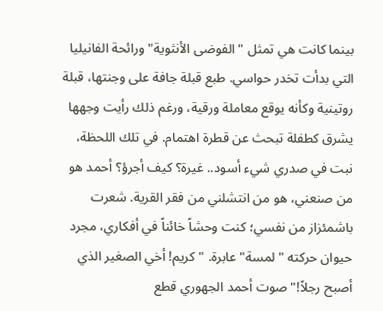بينما كانت هي تمثل "الفوضى الأنثوية" ورائحة الفانيليا التي بدأت تخدر حواسي. طبع قبلة جافة على وجنتها، قبلة روتينية وكأنه يوقع معاملة ورقية، ورغم ذلك رأيت وجهها يشرق كطفلة تبحث عن قطرة اهتمام. في تلك اللحظة، نبت في صدري شيء أسود.. غيرة؟ كيف أجرؤ؟ أحمد هو من صنعني، هو من انتشلني من فقر القرية. شعرت باشمئزاز من نفسي؛ كنت وحشاً خائناً في أفكاري، مجرد حيوان حركته "لمسة" عابرة. "كريم! أخي الصغير الذي أصبح رجلاً!" صوت أحمد الجهوري قطع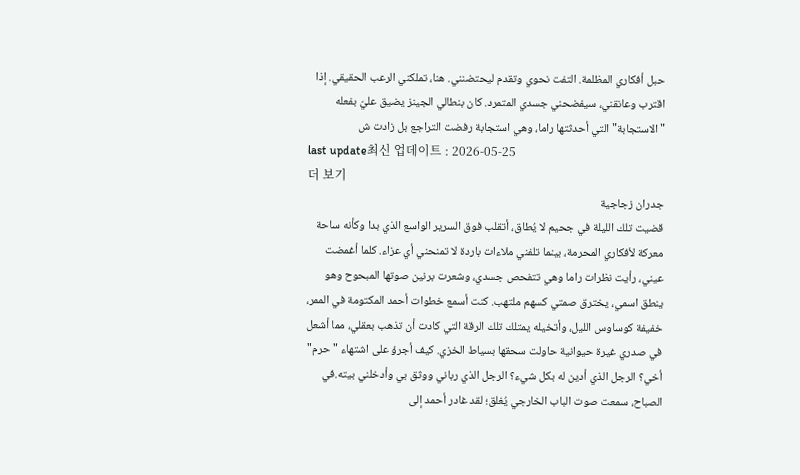حبل أفكاري المظلمة. التفت نحوي وتقدم ليحتضنني. هنا، تملكني الرعب الحقيقي. إذا اقترب وعانقني، سيفضحني جسدي المتمرد. كان بنطالي الجينز يضيق عليّ بفعله "الاستجابة" التي أحدثتها راما، وهي استجابة رفضت التراجع بل زادت ش
last update최신 업데이트 : 2026-05-25
더 보기
جدران زجاجية
قضيت تلك الليلة في جحيم لا يُطاق، أتقلب فوق السرير الواسع الذي بدا وكأنه ساحة معركة لأفكاري المحرمة، بينما تلفني ملاءات باردة لا تمنحني أي عزاء. كلما أغمضت عيني، رأيت نظرات راما وهي تتفحص جسدي، وشعرت برنين صوتها المبحوح وهو ينطق اسمي، يخترق صمتي كسهم ملتهب. كنت أسمع خطوات أحمد المكتومة في الممر، خفيفة كوساوس الليل، وأتخيله يمتلك تلك الرقة التي كادت أن تذهب بعقلي، مما أشعل في صدري غيرة حيوانية حاولت سحقها بسياط الخزي. كيف أجرؤ على اشتهاء "حرم" أخي؟ الرجل الذي أدين له بكل شيء؟ الرجل الذي رباني ووثق بي وأدخلني بيته.في الصباح، سمعت صوت الباب الخارجي يُغلق؛ لقد غادر أحمد إلى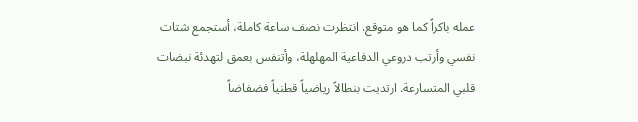عمله باكراً كما هو متوقع. انتظرت نصف ساعة كاملة، أستجمع شتات نفسي وأرتب دروعي الدفاعية المهلهلة، وأتنفس بعمق لتهدئة نبضات قلبي المتسارعة. ارتديت بنطالاً رياضياً قطنياً فضفاضاً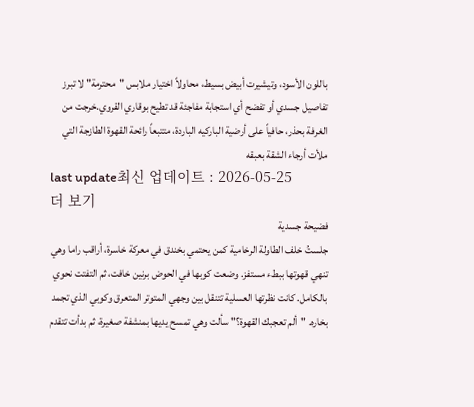باللون الأسود، وتيشيرت أبيض بسيط، محاولاً اختيار ملابس "محترمة" لا تبرز تفاصيل جسدي أو تفضح أي استجابة مفاجئة قد تطيح بوقاري القروي.خرجت من الغرفة بحذر، حافياً على أرضية الباركيه الباردة، متتبعاً رائحة القهوة الطازجة التي ملأت أرجاء الشقة بعبقه
last update최신 업데이트 : 2026-05-25
더 보기
فضيحة جسدية
جلستُ خلف الطاولة الرخامية كمن يحتمي بخندق في معركة خاسرة، أراقب راما وهي تنهي قهوتها ببطء مستفز. وضعت كوبها في الحوض برنين خافت، ثم التفتت نحوي بالكامل. كانت نظرتها العسلية تتنقل بين وجهي المتوتر المتعرق وكوبي الذي تجمد بخاره. "ألم تعجبك القهوة؟" سألت وهي تمسح يديها بمنشفة صغيرة، ثم بدأت تتقدم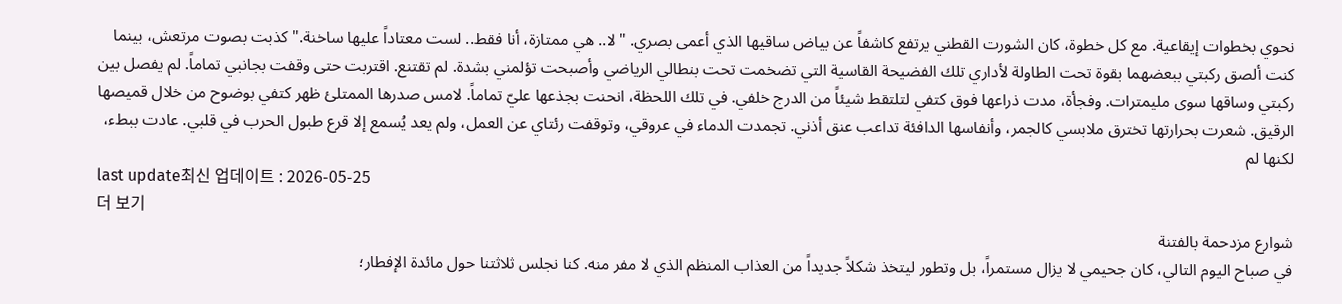نحوي بخطوات إيقاعية. مع كل خطوة، كان الشورت القطني يرتفع كاشفاً عن بياض ساقيها الذي أعمى بصري. "لا.. هي ممتازة، أنا فقط.. لست معتاداً عليها ساخنة." كذبت بصوت مرتعش، بينما كنت ألصق ركبتي ببعضهما بقوة تحت الطاولة لأداري تلك الفضيحة القاسية التي تضخمت تحت بنطالي الرياضي وأصبحت تؤلمني بشدة. لم تقتنع. اقتربت حتى وقفت بجانبي تماماً. لم يفصل بين ركبتي وساقها سوى مليمترات. وفجأة، مدت ذراعها فوق كتفي لتلتقط شيئاً من الدرج خلفي. في تلك اللحظة، انحنت بجذعها عليّ تماماً. لامس صدرها الممتلئ ظهر كتفي بوضوح من خلال قميصها الرقيق. شعرت بحرارتها تخترق ملابسي كالجمر، وأنفاسها الدافئة تداعب عنق أذني. تجمدت الدماء في عروقي، وتوقفت رئتاي عن العمل، ولم يعد يُسمع إلا قرع طبول الحرب في قلبي. عادت ببطء، لكنها لم
last update최신 업데이트 : 2026-05-25
더 보기
شوارع مزدحمة بالفتنة
في صباح اليوم التالي، كان جحيمي لا يزال مستمراً، بل وتطور ليتخذ شكلاً جديداً من العذاب المنظم الذي لا مفر منه. كنا نجلس ثلاثتنا حول مائدة الإفطار؛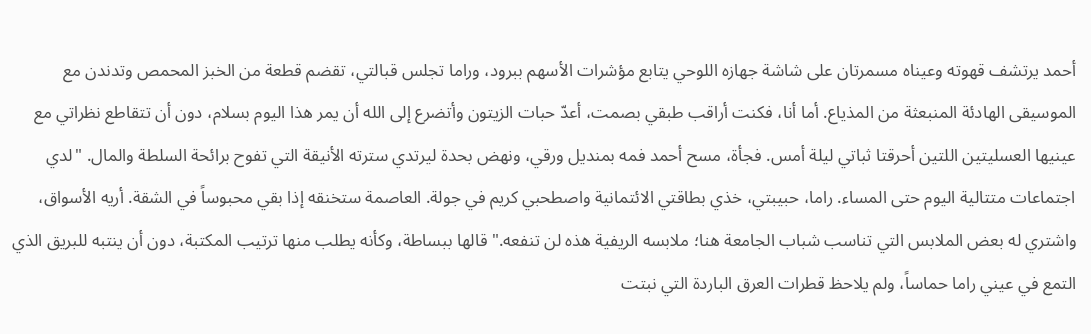أحمد يرتشف قهوته وعيناه مسمرتان على شاشة جهازه اللوحي يتابع مؤشرات الأسهم ببرود، وراما تجلس قبالتي، تقضم قطعة من الخبز المحمص وتدندن مع الموسيقى الهادئة المنبعثة من المذياع. أما أنا، فكنت أراقب طبقي بصمت، أعدّ حبات الزيتون وأتضرع إلى الله أن يمر هذا اليوم بسلام، دون أن تتقاطع نظراتي مع عينيها العسليتين اللتين أحرقتا ثباتي ليلة أمس. فجأة، مسح أحمد فمه بمنديل ورقي، ونهض بحدة ليرتدي سترته الأنيقة التي تفوح برائحة السلطة والمال. "لدي اجتماعات متتالية اليوم حتى المساء. راما، حبيبتي، خذي بطاقتي الائتمانية واصطحبي كريم في جولة. العاصمة ستخنقه إذا بقي محبوساً في الشقة. أريه الأسواق، واشتري له بعض الملابس التي تناسب شباب الجامعة هنا؛ ملابسه الريفية هذه لن تنفعه." قالها ببساطة، وكأنه يطلب منها ترتيب المكتبة، دون أن ينتبه للبريق الذي التمع في عيني راما حماساً، ولم يلاحظ قطرات العرق الباردة التي نبتت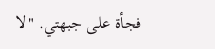فجأة على جبهتي. "لا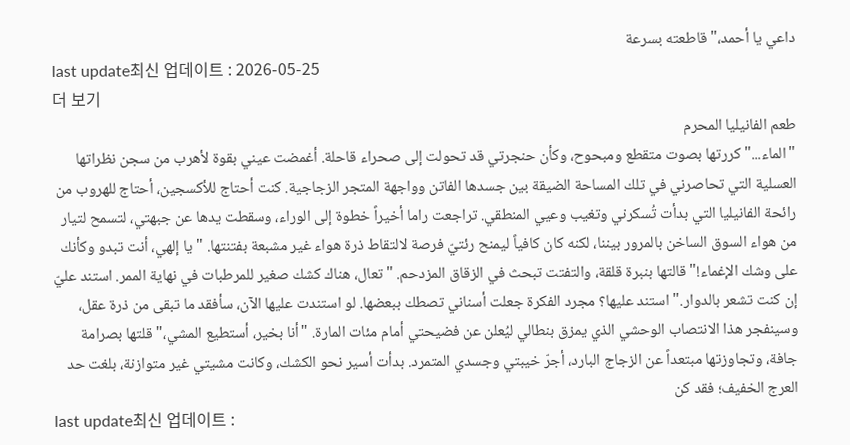داعي يا أحمد،" قاطعته بسرعة
last update최신 업데이트 : 2026-05-25
더 보기
طعم الفانيليا المحرم
"الماء..." كررتها بصوت متقطع ومبحوح، وكأن حنجرتي قد تحولت إلى صحراء قاحلة. أغمضت عيني بقوة لأهرب من سجن نظراتها العسلية التي تحاصرني في تلك المساحة الضيقة بين جسدها الفاتن وواجهة المتجر الزجاجية. كنت أحتاج للأكسجين، أحتاج للهروب من رائحة الفانيليا التي بدأت تُسكرني وتغيب وعيي المنطقي. تراجعت راما أخيراً خطوة إلى الوراء، وسقطت يدها عن جبهتي، لتسمح لتيار من هواء السوق الساخن بالمرور بيننا، لكنه كان كافياً ليمنح رئتيّ فرصة لالتقاط ذرة هواء غير مشبعة بفتنتها. "يا إلهي، أنت تبدو وكأنك على وشك الإغماء!" قالتها بنبرة قلقة، والتفتت تبحث في الزقاق المزدحم. "تعال، هناك كشك صغير للمرطبات في نهاية الممر. استند عليّ إن كنت تشعر بالدوار." استند عليها؟ مجرد الفكرة جعلت أسناني تصطك ببعضها. لو استندت عليها الآن، سأفقد ما تبقى من ذرة عقل، وسينفجر هذا الانتصاب الوحشي الذي يمزق بنطالي ليُعلن عن فضيحتي أمام مئات المارة. "أنا بخير، أستطيع المشي،" قلتها بصرامة جافة، وتجاوزتها مبتعداً عن الزجاج البارد، أجرّ خيبتي وجسدي المتمرد. بدأت أسير نحو الكشك، وكانت مشيتي غير متوازنة، بلغت حد العرج الخفيف؛ فقد كن
last update최신 업데이트 :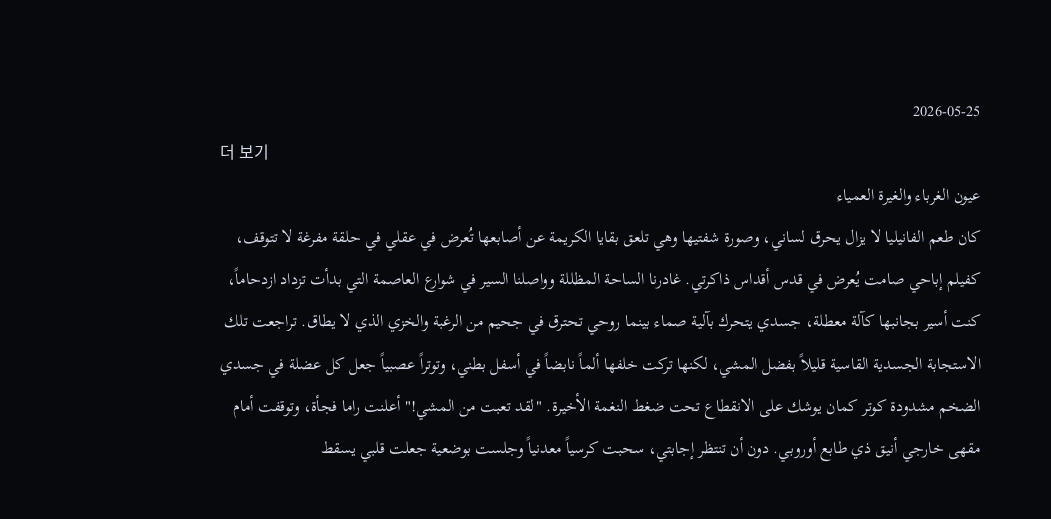2026-05-25
더 보기
عيون الغرباء والغيرة العمياء
كان طعم الفانيليا لا يزال يحرق لساني، وصورة شفتيها وهي تلعق بقايا الكريمة عن أصابعها تُعرض في عقلي في حلقة مفرغة لا تتوقف، كفيلم إباحي صامت يُعرض في قدس أقداس ذاكرتي. غادرنا الساحة المظللة وواصلنا السير في شوارع العاصمة التي بدأت تزداد ازدحاماً، كنت أسير بجانبها كآلة معطلة، جسدي يتحرك بآلية صماء بينما روحي تحترق في جحيم من الرغبة والخزي الذي لا يطاق. تراجعت تلك الاستجابة الجسدية القاسية قليلاً بفضل المشي، لكنها تركت خلفها ألماً نابضاً في أسفل بطني، وتوتراً عصبياً جعل كل عضلة في جسدي الضخم مشدودة كوتر كمان يوشك على الانقطاع تحت ضغط النغمة الأخيرة. "لقد تعبت من المشي!" أعلنت راما فجأة، وتوقفت أمام مقهى خارجي أنيق ذي طابع أوروبي. دون أن تنتظر إجابتي، سحبت كرسياً معدنياً وجلست بوضعية جعلت قلبي يسقط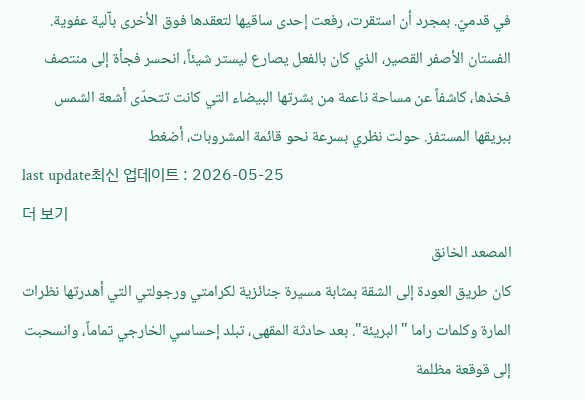في قدميّ. بمجرد أن استقرت، رفعت إحدى ساقيها لتعقدها فوق الأخرى بآلية عفوية. الفستان الأصفر القصير، الذي كان بالفعل يصارع ليستر شيئاً، انحسر فجأة إلى منتصف فخذها، كاشفاً عن مساحة ناعمة من بشرتها البيضاء التي كانت تتحدّى أشعة الشمس ببريقها المستفز. حولت نظري بسرعة نحو قائمة المشروبات، أضغط
last update최신 업데이트 : 2026-05-25
더 보기
المصعد الخانق
كان طريق العودة إلى الشقة بمثابة مسيرة جنائزية لكرامتي ورجولتي التي أهدرتها نظرات المارة وكلمات راما "البريئة". بعد حادثة المقهى، تبلد إحساسي الخارجي تماماً، وانسحبت إلى قوقعة مظلمة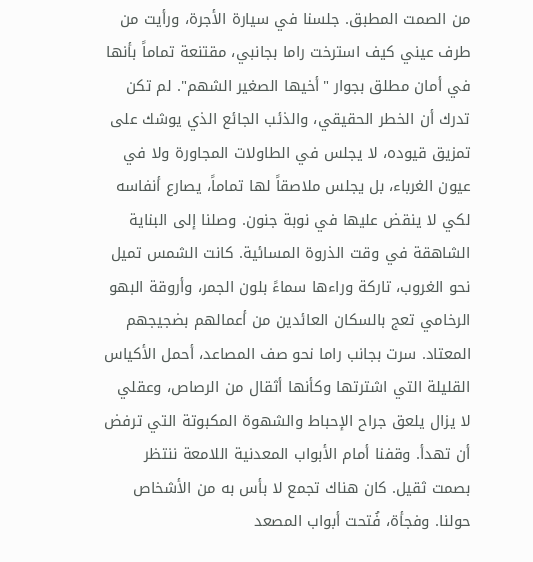من الصمت المطبق. جلسنا في سيارة الأجرة، ورأيت من طرف عيني كيف استرخت راما بجانبي، مقتنعة تماماً بأنها في أمان مطلق بجوار "أخيها الصغير الشهم". لم تكن تدرك أن الخطر الحقيقي، والذئب الجائع الذي يوشك على تمزيق قيوده، لا يجلس في الطاولات المجاورة ولا في عيون الغرباء، بل يجلس ملاصقاً لها تماماً، يصارع أنفاسه لكي لا ينقض عليها في نوبة جنون. وصلنا إلى البناية الشاهقة في وقت الذروة المسائية. كانت الشمس تميل نحو الغروب، تاركة وراءها سماءً بلون الجمر، وأروقة البهو الرخامي تعج بالسكان العائدين من أعمالهم بضجيجهم المعتاد. سرت بجانب راما نحو صف المصاعد، أحمل الأكياس القليلة التي اشترتها وكأنها أثقال من الرصاص، وعقلي لا يزال يلعق جراح الإحباط والشهوة المكبوتة التي ترفض أن تهدأ. وقفنا أمام الأبواب المعدنية اللامعة ننتظر بصمت ثقيل. كان هناك تجمع لا بأس به من الأشخاص حولنا. وفجأة، فُتحت أبواب المصعد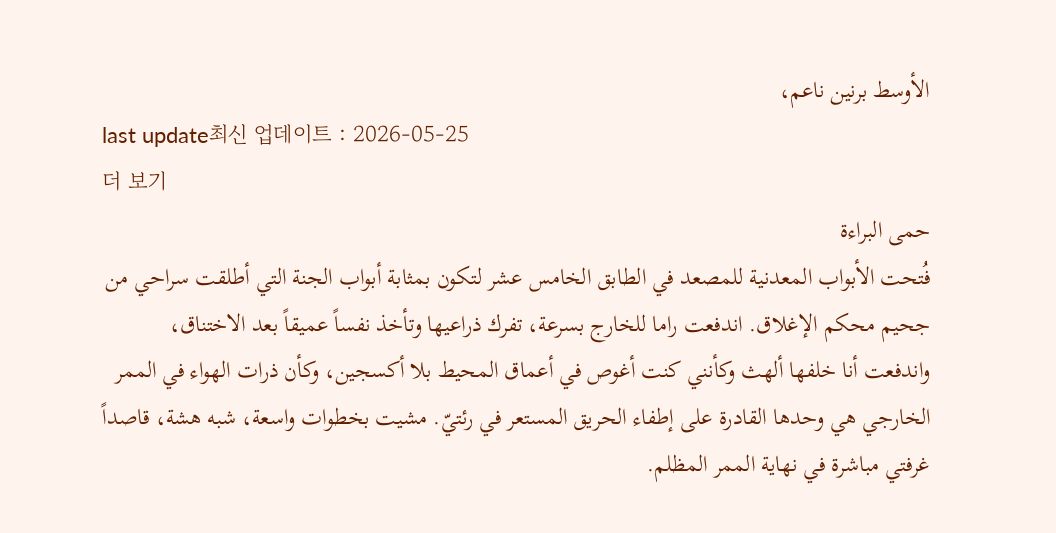الأوسط برنين ناعم،
last update최신 업데이트 : 2026-05-25
더 보기
حمى البراءة
فُتحت الأبواب المعدنية للمصعد في الطابق الخامس عشر لتكون بمثابة أبواب الجنة التي أطلقت سراحي من جحيم محكم الإغلاق. اندفعت راما للخارج بسرعة، تفرك ذراعيها وتأخذ نفساً عميقاً بعد الاختناق، واندفعت أنا خلفها ألهث وكأنني كنت أغوص في أعماق المحيط بلا أكسجين، وكأن ذرات الهواء في الممر الخارجي هي وحدها القادرة على إطفاء الحريق المستعر في رئتيّ. مشيت بخطوات واسعة، شبه هشة، قاصداً غرفتي مباشرة في نهاية الممر المظلم.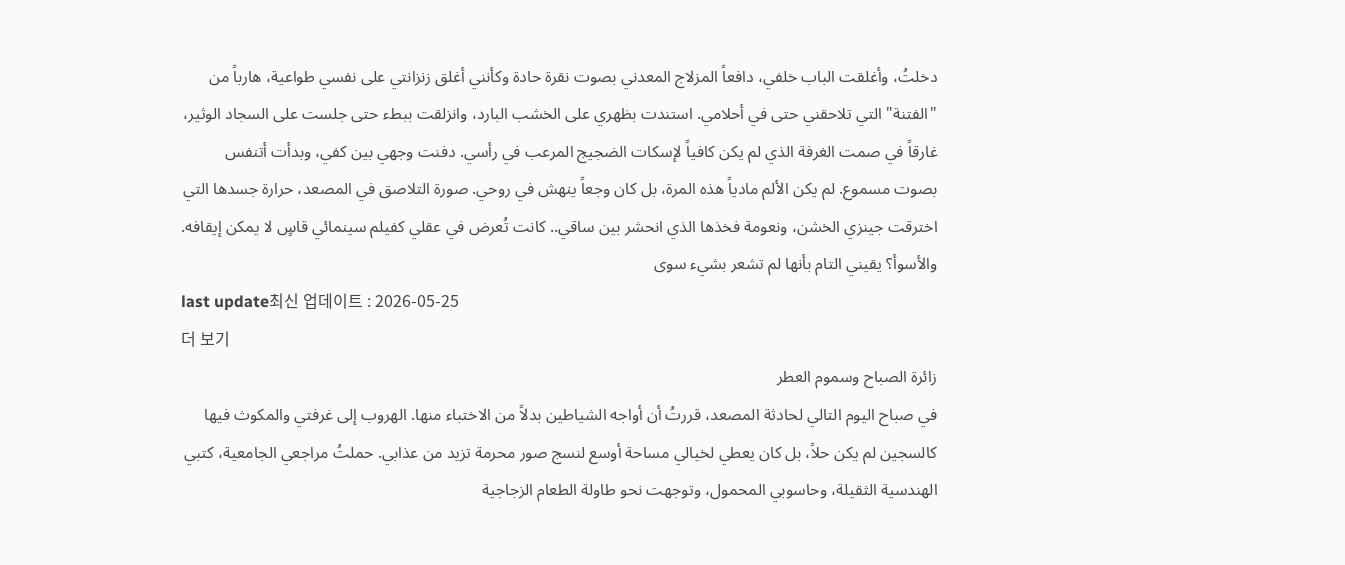دخلتُ، وأغلقت الباب خلفي، دافعاً المزلاج المعدني بصوت نقرة حادة وكأنني أغلق زنزانتي على نفسي طواعية، هارباً من "الفتنة" التي تلاحقني حتى في أحلامي. استندت بظهري على الخشب البارد، وانزلقت ببطء حتى جلست على السجاد الوثير، غارقاً في صمت الغرفة الذي لم يكن كافياً لإسكات الضجيج المرعب في رأسي. دفنت وجهي بين كفي، وبدأت أتنفس بصوت مسموع. لم يكن الألم مادياً هذه المرة، بل كان وجعاً ينهش في روحي. صورة التلاصق في المصعد، حرارة جسدها التي اخترقت جينزي الخشن، ونعومة فخذها الذي انحشر بين ساقي.. كانت تُعرض في عقلي كفيلم سينمائي قاسٍ لا يمكن إيقافه. والأسوأ؟ يقيني التام بأنها لم تشعر بشيء سوى
last update최신 업데이트 : 2026-05-25
더 보기
زائرة الصباح وسموم العطر
في صباح اليوم التالي لحادثة المصعد، قررتُ أن أواجه الشياطين بدلاً من الاختباء منها. الهروب إلى غرفتي والمكوث فيها كالسجين لم يكن حلاً، بل كان يعطي لخيالي مساحة أوسع لنسج صور محرمة تزيد من عذابي. حملتُ مراجعي الجامعية، كتبي الهندسية الثقيلة، وحاسوبي المحمول، وتوجهت نحو طاولة الطعام الزجاجية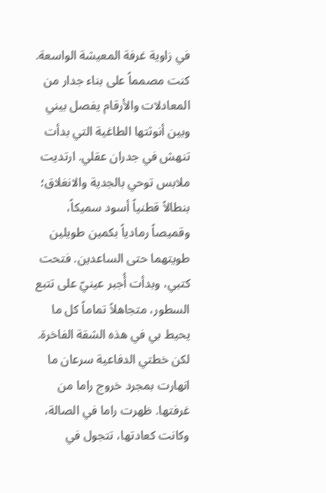في زاوية غرفة المعيشة الواسعة. كنت مصمماً على بناء جدار من المعادلات والأرقام يفصل بيني وبين أنوثتها الطاغية التي بدأت تنهش في جدران عقلي. ارتديت ملابس توحي بالجدية والانغلاق؛ بنطالاً قطنياً أسود سميكاً، وقميصاً رمادياً بكمين طويلين طويتهما حتى الساعدين. فتحت كتبي، وبدأت أُجبر عينيّ على تتبع السطور، متجاهلاً تماماً كل ما يحيط بي في هذه الشقة الفاخرة. لكن خطتي الدفاعية سرعان ما انهارت بمجرد خروج راما من غرفتها. ظهرت راما في الصالة، وكانت كعادتها، تتجول في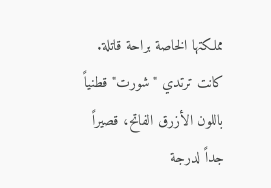مملكتها الخاصة براحة قاتلة. كانت ترتدي "شورت" قطنياً باللون الأزرق الفاتح، قصيراً جداً لدرجة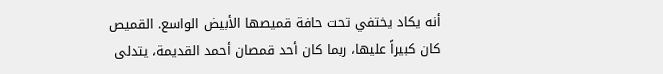أنه يكاد يختفي تحت حافة قميصها الأبيض الواسع. القميص كان كبيراً عليها، ربما كان أحد قمصان أحمد القديمة، يتدلى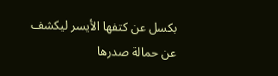بكسل عن كتفها الأيسر ليكشف عن حمالة صدرها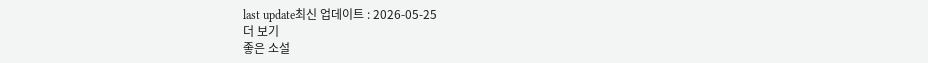last update최신 업데이트 : 2026-05-25
더 보기
좋은 소설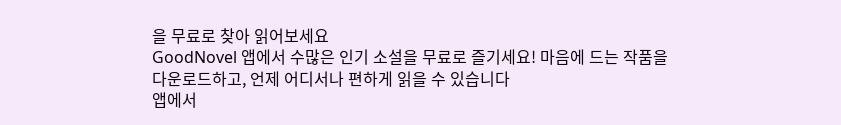을 무료로 찾아 읽어보세요
GoodNovel 앱에서 수많은 인기 소설을 무료로 즐기세요! 마음에 드는 작품을 다운로드하고, 언제 어디서나 편하게 읽을 수 있습니다
앱에서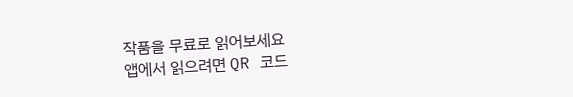작품을 무료로 읽어보세요
앱에서 읽으려면 QR 코드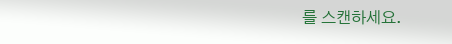를 스캔하세요.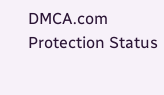DMCA.com Protection Status